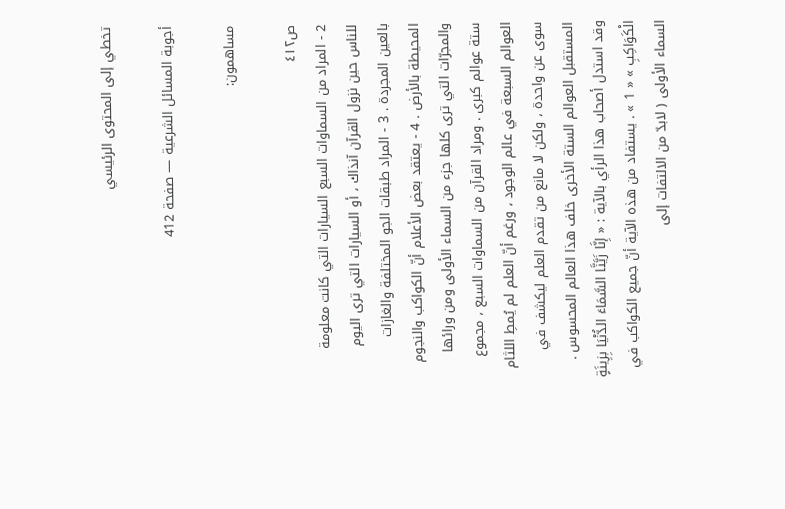تخطي إلى المحتوى الرئيسي

أجوبة المسائل الشرعية — صفحة 412

مساهمون:

ص٤١٢
2 - المراد من السماوات السبع السيارات التي كانت معلومة للناس حين نزول القرآن آنذاك ، أو السيارات التي ترى اليوم بالعين المجردة . 3 - المراد طبقات الجو المختلفة والغازات المحيطة بالأرض . 4 - يعتقد بعض الأعلام أنّ الكواكب والنجوم والمجرّات التي ترى كلها جزء من السماء الأولى ومن ورائها ستة عوالم كبرى . ومراد القرآن من السماوات السبع ، مجموع العوالم السبعة في عالم الوجود ، ورغم أنّ العلم لم يُمطِ اللثام سوى عن واحدة ، ولكن لا مانع من تقدم العلم ليكشف في المستقبل العوالم الستة الأخرى خلف هذا العالم المحسوس . وقد استدل أصحاب هذا الرأي بالآية : « إِنَّا زَيَّنَّا السَّمَاءَ الدُّنْيَا بِزِينَةٍ الْكَوَاكِبِ » « 1 » . يستفاد من هذه الآية أنّ جميع الكواكب في السماء الأولى ( لابدّ من الالتفات إلى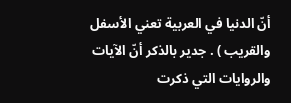أنّ الدنيا في العربية تعني الأسفل والقريب ) . جدير بالذكر أنّ الآيات والروايات التي ذكرت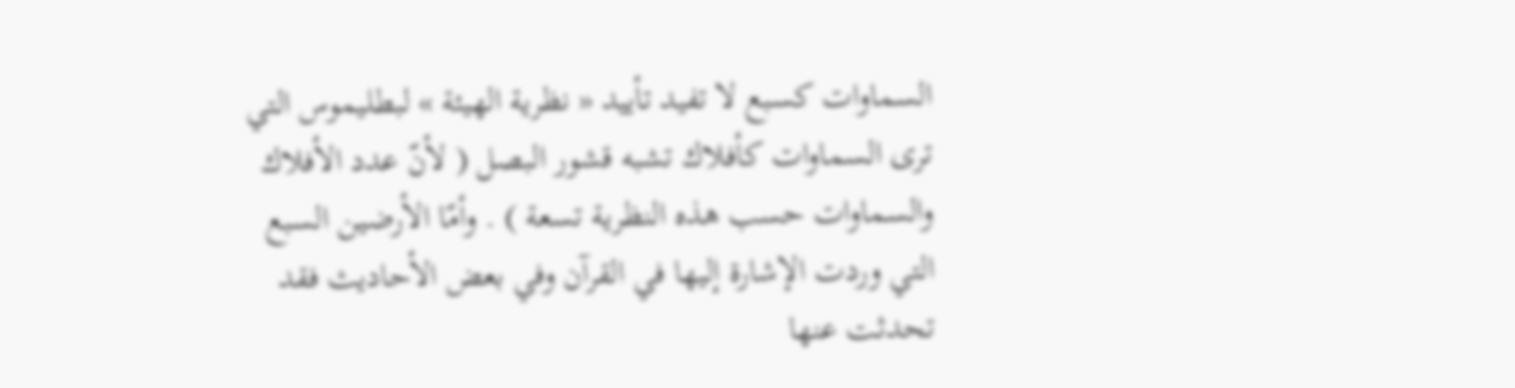السماوات كسبع لا تفيد تأييد « نظرية الهيئة » لبطليموس التي ترى السماوات كأفلاك تشبه قشور البصل ( لأنّ عدد الأفلاك والسماوات حسب هذه النظرية تسعة ) . وأمّا الأرضين السبع التي وردت الإشارة إليها في القرآن وفي بعض الأحاديث فقد تحدثت عنها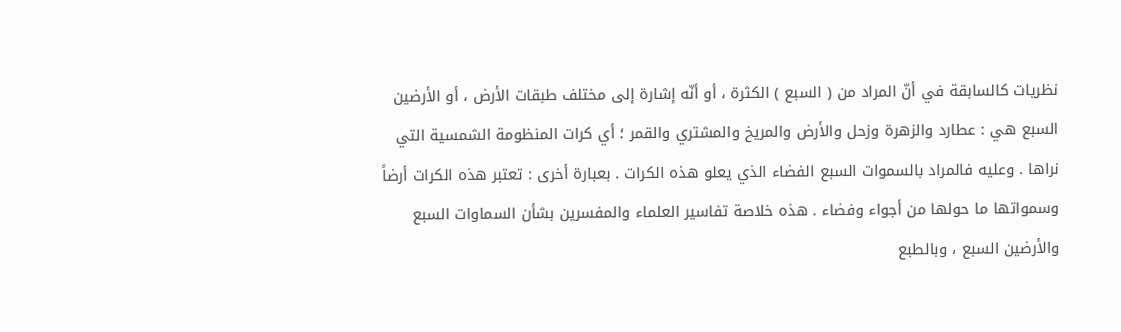نظريات كالسابقة في أنّ المراد من ( السبع ) الكثرة ، أو أنّه إشارة إلى مختلف طبقات الأرض ، أو الأرضين السبع هي : عطارد والزهرة وزحل والأرض والمريخ والمشتري والقمر ؛ أي كرات المنظومة الشمسية التي نراها . وعليه فالمراد بالسموات السبع الفضاء الذي يعلو هذه الكرات . بعبارة أخرى : تعتبر هذه الكرات أرضاً وسمواتها ما حولها من أجواء وفضاء . هذه خلاصة تفاسير العلماء والمفسرين بشأن السماوات السبع والأرضين السبع ، وبالطبع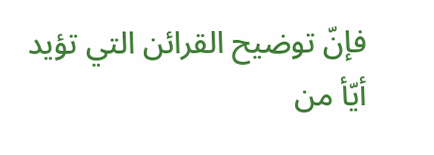فإنّ توضيح القرائن التي تؤيد أيّأ من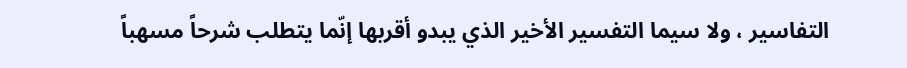التفاسير ، ولا سيما التفسير الأخير الذي يبدو أقربها إنّما يتطلب شرحاً مسهباً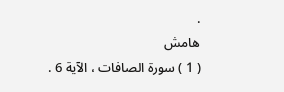.
هامش
( 1 ) سورة الصافات ، الآية 6 .